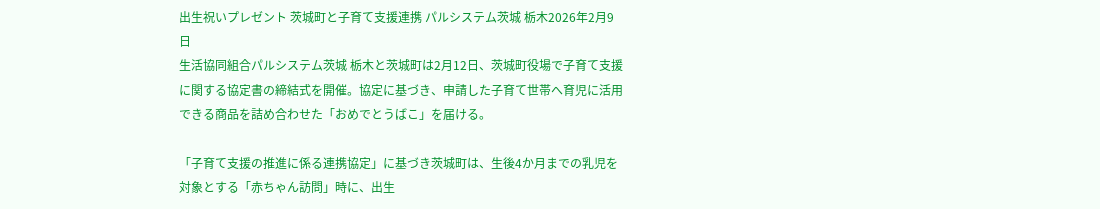出生祝いプレゼント 茨城町と子育て支援連携 パルシステム茨城 栃木2026年2月9日
生活協同組合パルシステム茨城 栃木と茨城町は2月12日、茨城町役場で子育て支援に関する協定書の締結式を開催。協定に基づき、申請した子育て世帯へ育児に活用できる商品を詰め合わせた「おめでとうばこ」を届ける。

「子育て支援の推進に係る連携協定」に基づき茨城町は、生後4か月までの乳児を対象とする「赤ちゃん訪問」時に、出生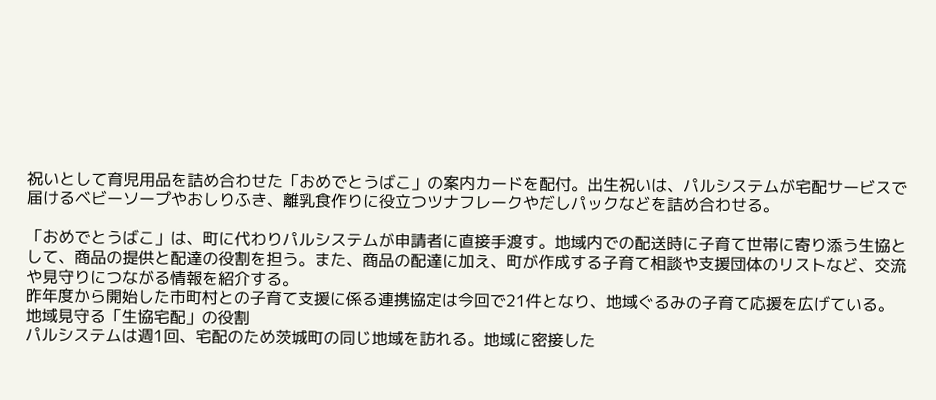祝いとして育児用品を詰め合わせた「おめでとうばこ」の案内カードを配付。出生祝いは、パルシステムが宅配サービスで届けるベビーソープやおしりふき、離乳食作りに役立つツナフレークやだしパックなどを詰め合わせる。

「おめでとうばこ」は、町に代わりパルシステムが申請者に直接手渡す。地域内での配送時に子育て世帯に寄り添う生協として、商品の提供と配達の役割を担う。また、商品の配達に加え、町が作成する子育て相談や支援団体のリストなど、交流や見守りにつながる情報を紹介する。
昨年度から開始した市町村との子育て支援に係る連携協定は今回で21件となり、地域ぐるみの子育て応援を広げている。
地域見守る「生協宅配」の役割
パルシステムは週1回、宅配のため茨城町の同じ地域を訪れる。地域に密接した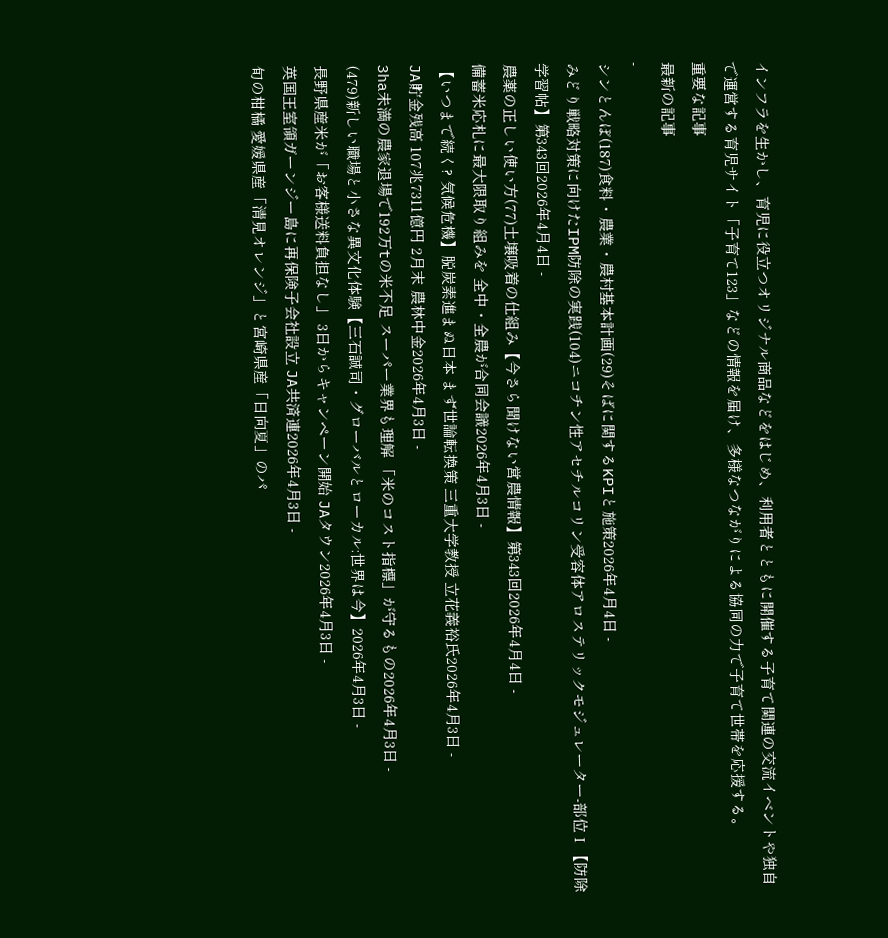インフラを生かし、育児に役立つオリジナル商品などをはじめ、利用者とともに開催する子育て関連の交流イベントや独自で運営する育児サイト「子育て123」などの情報を届け、多様なつながりによる協同の力で子育て世帯を応援する。
重要な記事
最新の記事
-
シンとんぼ(187)食料・農業・農村基本計画(29)そばに関するKPIと施策2026年4月4日 -
みどり戦略対策に向けたIPM防除の実践(104)ニコチン性アセチルコリン受容体アロステリックモジュレーター-部位Ⅰ【防除学習帖】第343回2026年4月4日 -
農薬の正しい使い方(77)土壌吸着の仕組み【今さら聞けない営農情報】第343回2026年4月4日 -
備蓄米応札に最大限取り組みを 全中・全農が合同会議2026年4月3日 -
【いつまで続く? 気候危機】脱炭素進まぬ日本 まず世論転換策 三重大学教授 立花義裕氏2026年4月3日 -
JA貯金残高 107兆7311億円 2月末 農林中金2026年4月3日 -
3ha未満の農家退場で192万tの米不足 スーパー業界も理解 「米のコスト指標」が守るもの2026年4月3日 -
(479)新しい職場と小さな異文化体験【三石誠司・グローバルとローカル:世界は今】2026年4月3日 -
長野県産米が「お客様送料負担なし」 3日からキャンペーン開始 JAタウン2026年4月3日 -
英国王室領ガーンジー島に再保険子会社設立 JA共済連2026年4月3日 -
旬の柑橘 愛媛県産「清見オレンジ」と宮崎県産「日向夏」のパ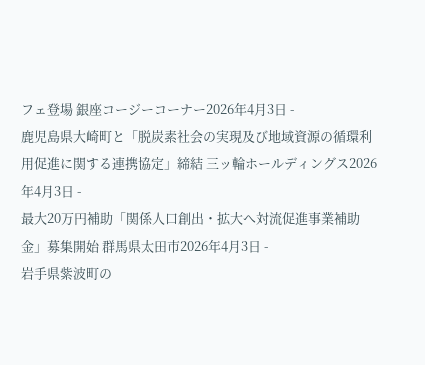フェ登場 銀座コージーコーナー2026年4月3日 -
鹿児島県大崎町と「脱炭素社会の実現及び地域資源の循環利用促進に関する連携協定」締結 三ッ輪ホールディングス2026年4月3日 -
最大20万円補助「関係人口創出・拡大へ対流促進事業補助金」募集開始 群馬県太田市2026年4月3日 -
岩手県紫波町の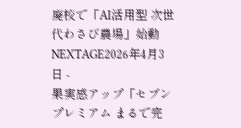廃校で「AI活用型 次世代わさび農場」始動 NEXTAGE2026年4月3日 -
果実感アップ「セブンプレミアム まるで完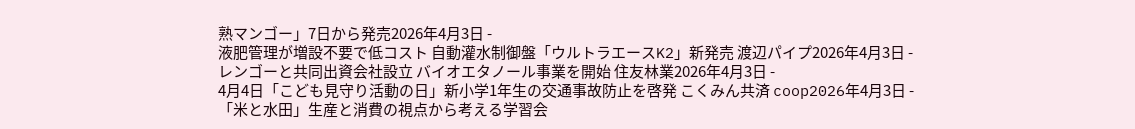熟マンゴー」7日から発売2026年4月3日 -
液肥管理が増設不要で低コスト 自動灌水制御盤「ウルトラエースK2」新発売 渡辺パイプ2026年4月3日 -
レンゴーと共同出資会社設立 バイオエタノール事業を開始 住友林業2026年4月3日 -
4月4日「こども見守り活動の日」新小学1年生の交通事故防止を啓発 こくみん共済 coop2026年4月3日 -
「米と水田」生産と消費の視点から考える学習会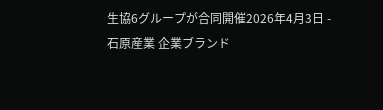生協6グループが合同開催2026年4月3日 -
石原産業 企業ブランド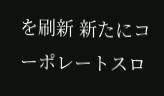を刷新 新たにコーポレートスロ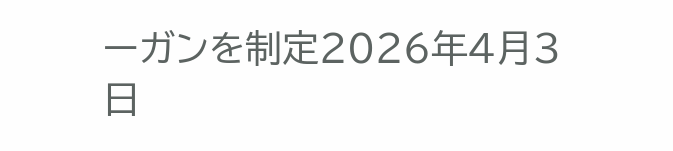ーガンを制定2026年4月3日